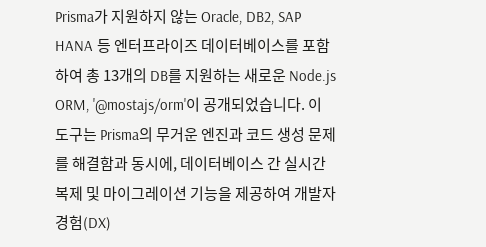Prisma가 지원하지 않는 Oracle, DB2, SAP HANA 등 엔터프라이즈 데이터베이스를 포함하여 총 13개의 DB를 지원하는 새로운 Node.js ORM, '@mostajs/orm'이 공개되었습니다. 이 도구는 Prisma의 무거운 엔진과 코드 생성 문제를 해결함과 동시에, 데이터베이스 간 실시간 복제 및 마이그레이션 기능을 제공하여 개발자 경험(DX)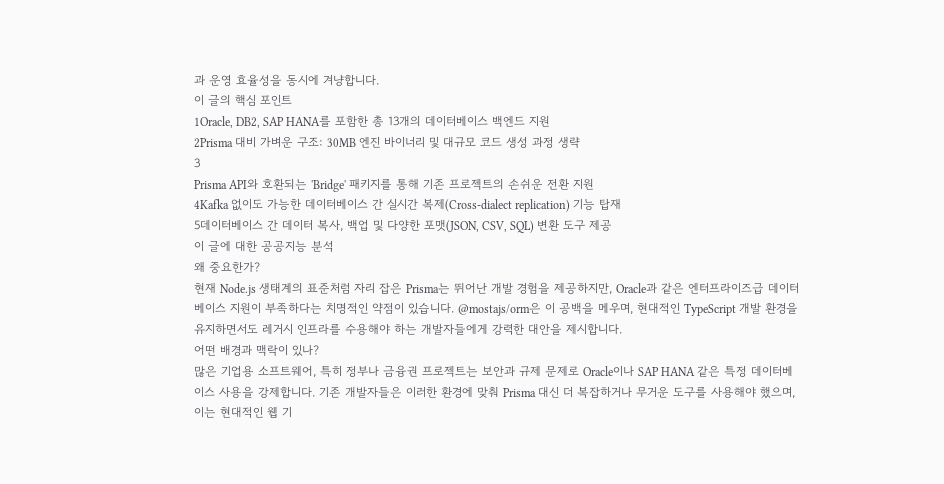과 운영 효율성을 동시에 겨냥합니다.
이 글의 핵심 포인트
1Oracle, DB2, SAP HANA를 포함한 총 13개의 데이터베이스 백엔드 지원
2Prisma 대비 가벼운 구조: 30MB 엔진 바이너리 및 대규모 코드 생성 과정 생략
3
Prisma API와 호환되는 'Bridge' 패키지를 통해 기존 프로젝트의 손쉬운 전환 지원
4Kafka 없이도 가능한 데이터베이스 간 실시간 복제(Cross-dialect replication) 기능 탑재
5데이터베이스 간 데이터 복사, 백업 및 다양한 포맷(JSON, CSV, SQL) 변환 도구 제공
이 글에 대한 공공지능 분석
왜 중요한가?
현재 Node.js 생태계의 표준처럼 자리 잡은 Prisma는 뛰어난 개발 경험을 제공하지만, Oracle과 같은 엔터프라이즈급 데이터베이스 지원이 부족하다는 치명적인 약점이 있습니다. @mostajs/orm은 이 공백을 메우며, 현대적인 TypeScript 개발 환경을 유지하면서도 레거시 인프라를 수용해야 하는 개발자들에게 강력한 대안을 제시합니다.
어떤 배경과 맥락이 있나?
많은 기업용 소프트웨어, 특히 정부나 금융권 프로젝트는 보안과 규제 문제로 Oracle이나 SAP HANA 같은 특정 데이터베이스 사용을 강제합니다. 기존 개발자들은 이러한 환경에 맞춰 Prisma 대신 더 복잡하거나 무거운 도구를 사용해야 했으며, 이는 현대적인 웹 기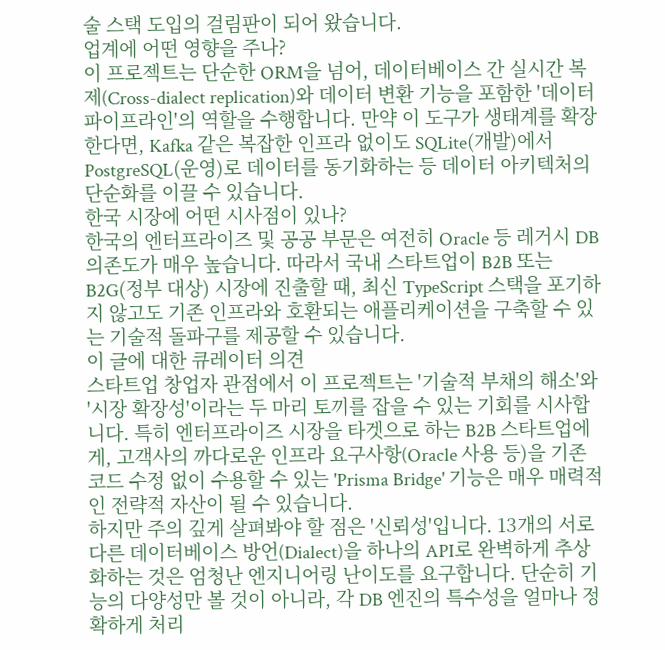술 스택 도입의 걸림판이 되어 왔습니다.
업계에 어떤 영향을 주나?
이 프로젝트는 단순한 ORM을 넘어, 데이터베이스 간 실시간 복제(Cross-dialect replication)와 데이터 변환 기능을 포함한 '데이터 파이프라인'의 역할을 수행합니다. 만약 이 도구가 생태계를 확장한다면, Kafka 같은 복잡한 인프라 없이도 SQLite(개발)에서 PostgreSQL(운영)로 데이터를 동기화하는 등 데이터 아키텍처의 단순화를 이끌 수 있습니다.
한국 시장에 어떤 시사점이 있나?
한국의 엔터프라이즈 및 공공 부문은 여전히 Oracle 등 레거시 DB 의존도가 매우 높습니다. 따라서 국내 스타트업이 B2B 또는 B2G(정부 대상) 시장에 진출할 때, 최신 TypeScript 스택을 포기하지 않고도 기존 인프라와 호환되는 애플리케이션을 구축할 수 있는 기술적 돌파구를 제공할 수 있습니다.
이 글에 대한 큐레이터 의견
스타트업 창업자 관점에서 이 프로젝트는 '기술적 부채의 해소'와 '시장 확장성'이라는 두 마리 토끼를 잡을 수 있는 기회를 시사합니다. 특히 엔터프라이즈 시장을 타겟으로 하는 B2B 스타트업에게, 고객사의 까다로운 인프라 요구사항(Oracle 사용 등)을 기존 코드 수정 없이 수용할 수 있는 'Prisma Bridge' 기능은 매우 매력적인 전략적 자산이 될 수 있습니다.
하지만 주의 깊게 살펴봐야 할 점은 '신뢰성'입니다. 13개의 서로 다른 데이터베이스 방언(Dialect)을 하나의 API로 완벽하게 추상화하는 것은 엄청난 엔지니어링 난이도를 요구합니다. 단순히 기능의 다양성만 볼 것이 아니라, 각 DB 엔진의 특수성을 얼마나 정확하게 처리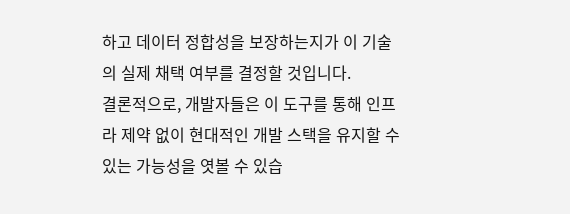하고 데이터 정합성을 보장하는지가 이 기술의 실제 채택 여부를 결정할 것입니다.
결론적으로, 개발자들은 이 도구를 통해 인프라 제약 없이 현대적인 개발 스택을 유지할 수 있는 가능성을 엿볼 수 있습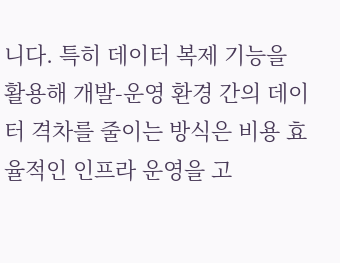니다. 특히 데이터 복제 기능을 활용해 개발-운영 환경 간의 데이터 격차를 줄이는 방식은 비용 효율적인 인프라 운영을 고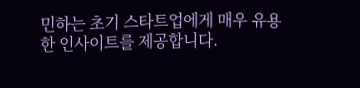민하는 초기 스타트업에게 매우 유용한 인사이트를 제공합니다.